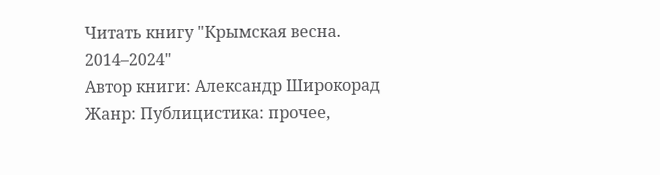Читать книгу "Крымская весна. 2014–2024"
Автор книги: Александр Широкорад
Жанр: Публицистика: прочее,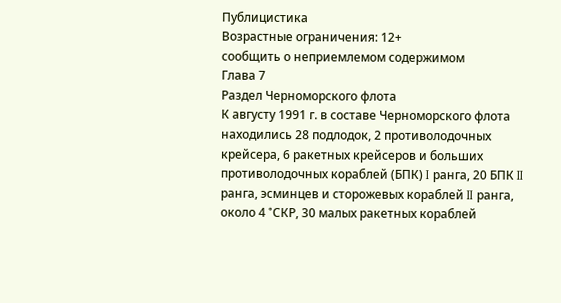Публицистика
Возрастные ограничения: 12+
сообщить о неприемлемом содержимом
Глава 7
Раздел Черноморского флота
К августу 1991 г. в составе Черноморского флота находились 28 подлодок, 2 противолодочных крейсера, 6 ракетных крейсеров и больших противолодочных кораблей (БПК) I ранга, 20 БПК II ранга, эсминцев и сторожевых кораблей II ранга, около 4 °CКР, 30 малых ракетных кораблей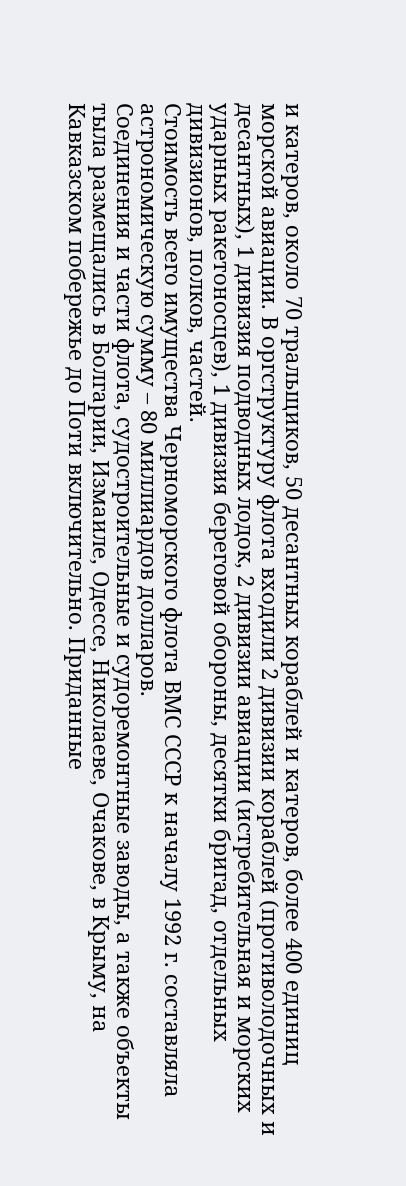и катеров, около 70 тральщиков, 50 десантных кораблей и катеров, более 400 единиц морской авиации. В оргструктуру флота входили 2 дивизии кораблей (противолодочных и десантных), 1 дивизия подводных лодок, 2 дивизии авиации (истребительная и морских ударных ракетоносцев), 1 дивизия береговой обороны, десятки бригад, отдельных дивизионов, полков, частей.
Стоимость всего имущества Черноморского флота ВМС СССР к началу 1992 г. составляла астрономическую сумму – 80 миллиардов долларов.
Соединения и части флота, судостроительные и судоремонтные заводы, а также объекты тыла размещались в Болгарии, Измаиле, Одессе, Николаеве, Очакове, в Крыму, на Кавказском побережье до Поти включительно. Приданные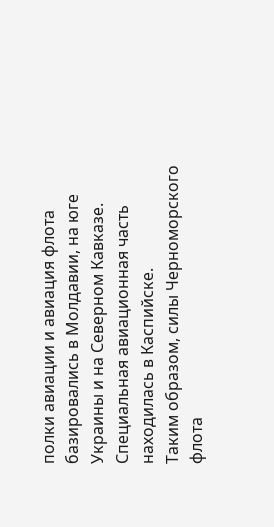полки авиации и авиация флота базировались в Молдавии, на юге Украины и на Северном Кавказе. Специальная авиационная часть находилась в Каспийске.
Таким образом, силы Черноморского флота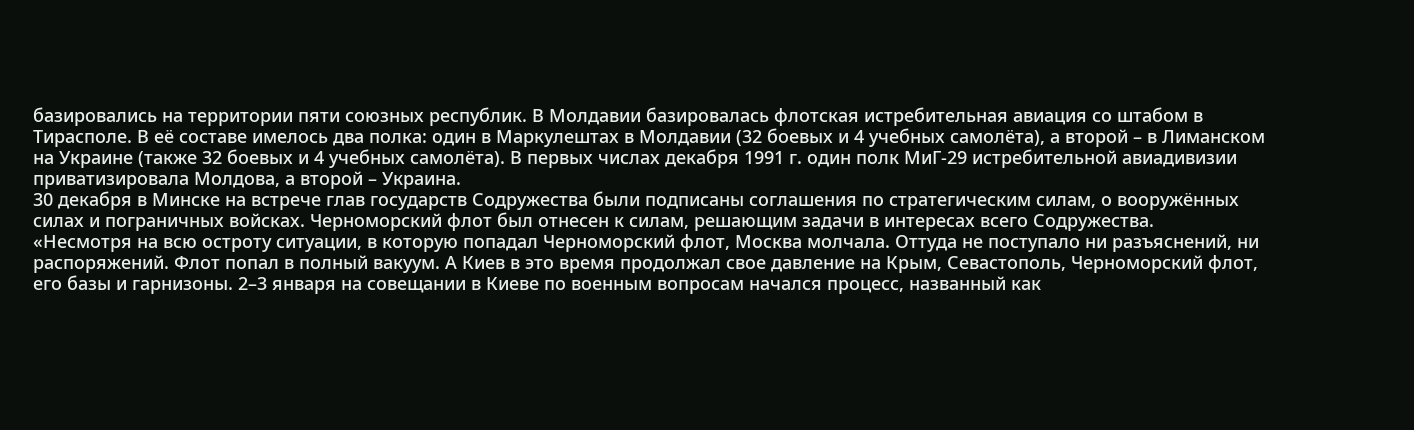базировались на территории пяти союзных республик. В Молдавии базировалась флотская истребительная авиация со штабом в Тирасполе. В её составе имелось два полка: один в Маркулештах в Молдавии (32 боевых и 4 учебных самолёта), а второй – в Лиманском на Украине (также 32 боевых и 4 учебных самолёта). В первых числах декабря 1991 г. один полк МиГ‑29 истребительной авиадивизии приватизировала Молдова, а второй – Украина.
30 декабря в Минске на встрече глав государств Содружества были подписаны соглашения по стратегическим силам, о вооружённых силах и пограничных войсках. Черноморский флот был отнесен к силам, решающим задачи в интересах всего Содружества.
«Несмотря на всю остроту ситуации, в которую попадал Черноморский флот, Москва молчала. Оттуда не поступало ни разъяснений, ни распоряжений. Флот попал в полный вакуум. А Киев в это время продолжал свое давление на Крым, Севастополь, Черноморский флот, его базы и гарнизоны. 2–3 января на совещании в Киеве по военным вопросам начался процесс, названный как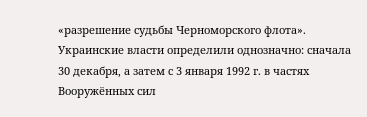«разрешение судьбы Черноморского флота».
Украинские власти определили однозначно: сначала 30 декабря, а затем с 3 января 1992 г. в частях Вооружённых сил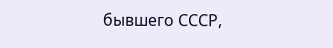бывшего СССР,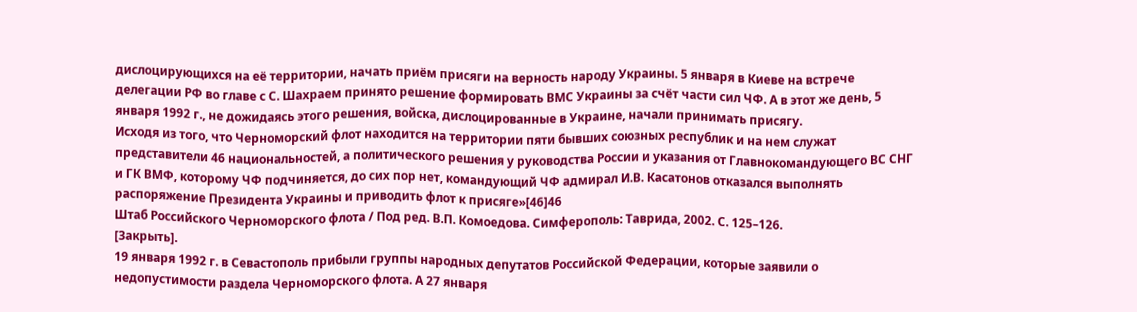дислоцирующихся на её территории, начать приём присяги на верность народу Украины. 5 января в Киеве на встрече делегации РФ во главе с С. Шахраем принято решение формировать ВМС Украины за счёт части сил ЧФ. А в этот же день, 5 января 1992 г., не дожидаясь этого решения, войска, дислоцированные в Украине, начали принимать присягу.
Исходя из того, что Черноморский флот находится на территории пяти бывших союзных республик и на нем служат представители 46 национальностей, а политического решения у руководства России и указания от Главнокомандующего ВС СНГ и ГК ВМФ, которому ЧФ подчиняется, до сих пор нет, командующий ЧФ адмирал И.В. Касатонов отказался выполнять распоряжение Президента Украины и приводить флот к присяге»[46]46
Штаб Российского Черноморского флота / Под ред. В.П. Комоедова. Симферополь: Таврида, 2002. С. 125–126.
[Закрыть].
19 января 1992 г. в Севастополь прибыли группы народных депутатов Российской Федерации, которые заявили о недопустимости раздела Черноморского флота. А 27 января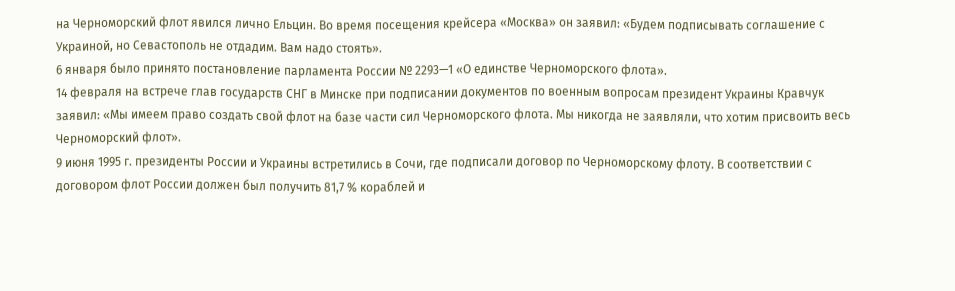на Черноморский флот явился лично Ельцин. Во время посещения крейсера «Москва» он заявил: «Будем подписывать соглашение с Украиной, но Севастополь не отдадим. Вам надо стоять».
6 января было принято постановление парламента России № 2293—1 «О единстве Черноморского флота».
14 февраля на встрече глав государств СНГ в Минске при подписании документов по военным вопросам президент Украины Кравчук заявил: «Мы имеем право создать свой флот на базе части сил Черноморского флота. Мы никогда не заявляли, что хотим присвоить весь Черноморский флот».
9 июня 1995 г. президенты России и Украины встретились в Сочи, где подписали договор по Черноморскому флоту. В соответствии с договором флот России должен был получить 81,7 % кораблей и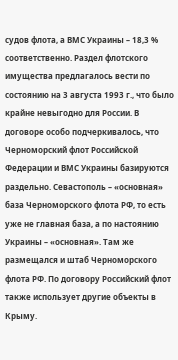судов флота, а ВМС Украины – 18,3 % соответственно. Раздел флотского имущества предлагалось вести по состоянию на 3 августа 1993 г., что было крайне невыгодно для России. В договоре особо подчеркивалось, что Черноморский флот Российской Федерации и ВМС Украины базируются раздельно. Севастополь – «основная» база Черноморского флота РФ, то есть уже не главная база, а по настоянию Украины – «основная». Там же размещался и штаб Черноморского флота РФ. По договору Российский флот также использует другие объекты в Крыму.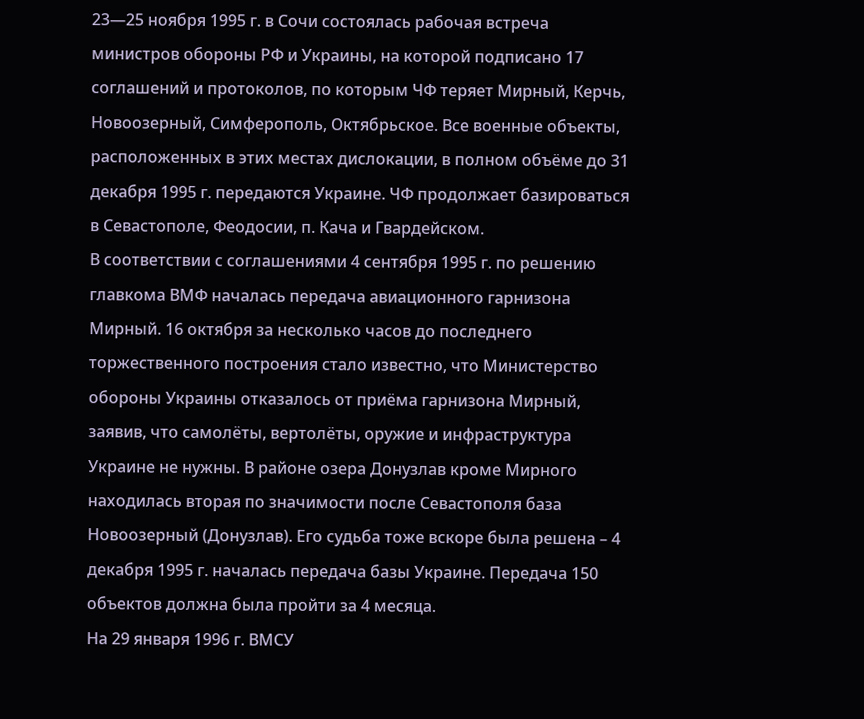23—25 ноября 1995 г. в Сочи состоялась рабочая встреча министров обороны РФ и Украины, на которой подписано 17 соглашений и протоколов, по которым ЧФ теряет Мирный, Керчь, Новоозерный, Симферополь, Октябрьское. Все военные объекты, расположенных в этих местах дислокации, в полном объёме до 31 декабря 1995 г. передаются Украине. ЧФ продолжает базироваться в Севастополе, Феодосии, п. Кача и Гвардейском.
В соответствии с соглашениями 4 сентября 1995 г. по решению главкома ВМФ началась передача авиационного гарнизона Мирный. 16 октября за несколько часов до последнего торжественного построения стало известно, что Министерство обороны Украины отказалось от приёма гарнизона Мирный, заявив, что самолёты, вертолёты, оружие и инфраструктура Украине не нужны. В районе озера Донузлав кроме Мирного находилась вторая по значимости после Севастополя база Новоозерный (Донузлав). Его судьба тоже вскоре была решена – 4 декабря 1995 г. началась передача базы Украине. Передача 150 объектов должна была пройти за 4 месяца.
На 29 января 1996 г. ВМСУ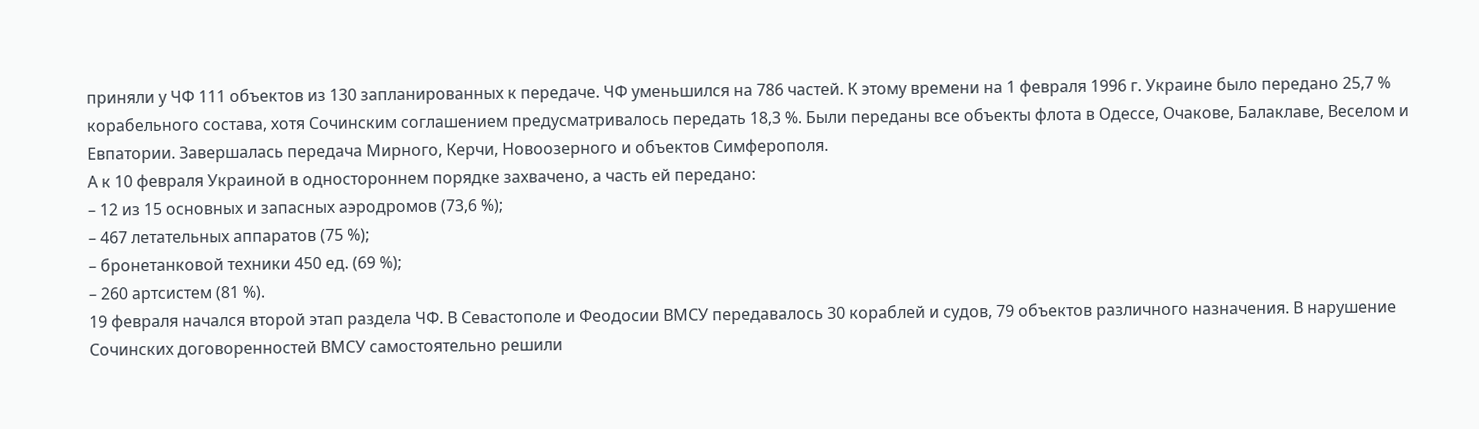приняли у ЧФ 111 объектов из 130 запланированных к передаче. ЧФ уменьшился на 786 частей. К этому времени на 1 февраля 1996 г. Украине было передано 25,7 % корабельного состава, хотя Сочинским соглашением предусматривалось передать 18,3 %. Были переданы все объекты флота в Одессе, Очакове, Балаклаве, Веселом и Евпатории. Завершалась передача Мирного, Керчи, Новоозерного и объектов Симферополя.
А к 10 февраля Украиной в одностороннем порядке захвачено, а часть ей передано:
– 12 из 15 основных и запасных аэродромов (73,6 %);
– 467 летательных аппаратов (75 %);
– бронетанковой техники 450 ед. (69 %);
– 260 артсистем (81 %).
19 февраля начался второй этап раздела ЧФ. В Севастополе и Феодосии ВМСУ передавалось 30 кораблей и судов, 79 объектов различного назначения. В нарушение Сочинских договоренностей ВМСУ самостоятельно решили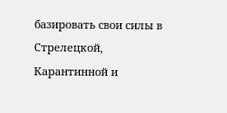базировать свои силы в Стрелецкой, Карантинной и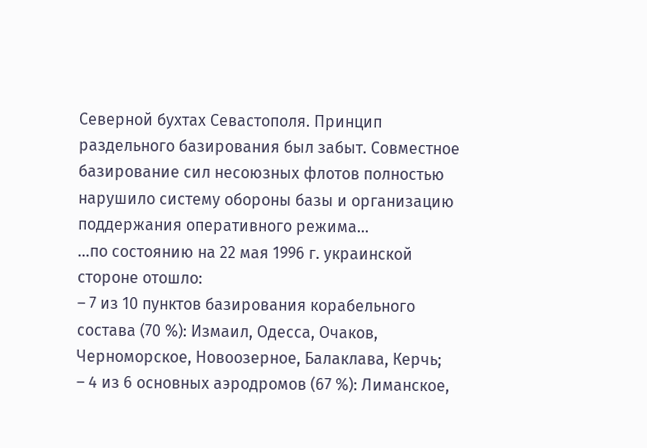Северной бухтах Севастополя. Принцип раздельного базирования был забыт. Совместное базирование сил несоюзных флотов полностью нарушило систему обороны базы и организацию поддержания оперативного режима…
…по состоянию на 22 мая 1996 г. украинской стороне отошло:
– 7 из 10 пунктов базирования корабельного состава (70 %): Измаил, Одесса, Очаков, Черноморское, Новоозерное, Балаклава, Керчь;
– 4 из 6 основных аэродромов (67 %): Лиманское,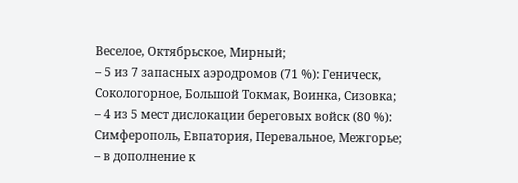Веселое, Октябрьское, Мирный;
– 5 из 7 запасных аэродромов (71 %): Геническ, Сокологорное, Большой Токмак, Воинка, Сизовка;
– 4 из 5 мест дислокации береговых войск (80 %): Симферополь, Евпатория, Перевальное, Межгорье;
– в дополнение к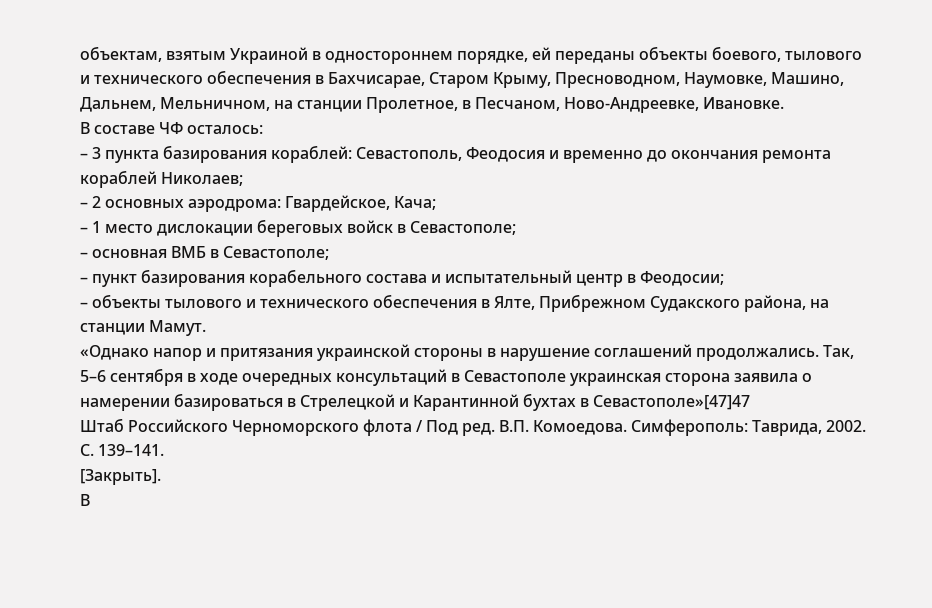объектам, взятым Украиной в одностороннем порядке, ей переданы объекты боевого, тылового и технического обеспечения в Бахчисарае, Старом Крыму, Пресноводном, Наумовке, Машино, Дальнем, Мельничном, на станции Пролетное, в Песчаном, Ново-Андреевке, Ивановке.
В составе ЧФ осталось:
– 3 пункта базирования кораблей: Севастополь, Феодосия и временно до окончания ремонта кораблей Николаев;
– 2 основных аэродрома: Гвардейское, Кача;
– 1 место дислокации береговых войск в Севастополе;
– основная ВМБ в Севастополе;
– пункт базирования корабельного состава и испытательный центр в Феодосии;
– объекты тылового и технического обеспечения в Ялте, Прибрежном Судакского района, на станции Мамут.
«Однако напор и притязания украинской стороны в нарушение соглашений продолжались. Так, 5–6 сентября в ходе очередных консультаций в Севастополе украинская сторона заявила о намерении базироваться в Стрелецкой и Карантинной бухтах в Севастополе»[47]47
Штаб Российского Черноморского флота / Под ред. В.П. Комоедова. Симферополь: Таврида, 2002. С. 139–141.
[Закрыть].
В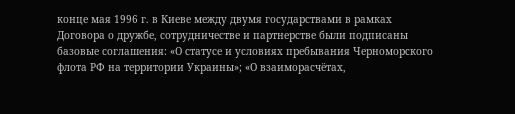конце мая 1996 г. в Киеве между двумя государствами в рамках Договора о дружбе, сотрудничестве и партнерстве были подписаны базовые соглашения: «О статусе и условиях пребывания Черноморского флота РФ на территории Украины»; «О взаиморасчётах,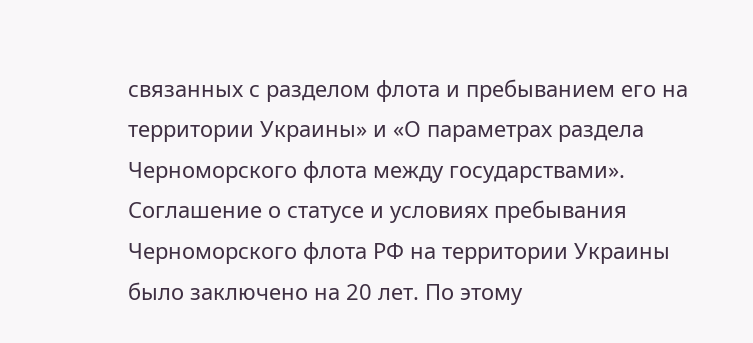связанных с разделом флота и пребыванием его на территории Украины» и «О параметрах раздела Черноморского флота между государствами». Соглашение о статусе и условиях пребывания Черноморского флота РФ на территории Украины было заключено на 20 лет. По этому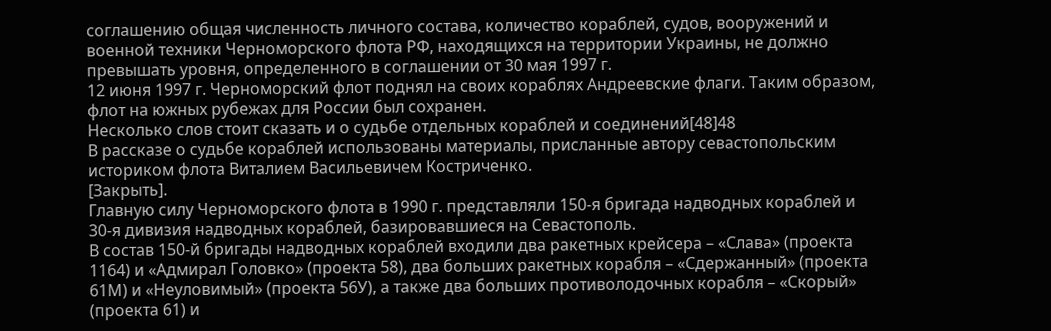соглашению общая численность личного состава, количество кораблей, судов, вооружений и военной техники Черноморского флота РФ, находящихся на территории Украины, не должно превышать уровня, определенного в соглашении от 30 мая 1997 г.
12 июня 1997 г. Черноморский флот поднял на своих кораблях Андреевские флаги. Таким образом, флот на южных рубежах для России был сохранен.
Несколько слов стоит сказать и о судьбе отдельных кораблей и соединений[48]48
В рассказе о судьбе кораблей использованы материалы, присланные автору севастопольским историком флота Виталием Васильевичем Костриченко.
[Закрыть].
Главную силу Черноморского флота в 1990 г. представляли 150‑я бригада надводных кораблей и 30‑я дивизия надводных кораблей, базировавшиеся на Севастополь.
В состав 150‑й бригады надводных кораблей входили два ракетных крейсера – «Слава» (проекта 1164) и «Адмирал Головко» (проекта 58), два больших ракетных корабля – «Сдержанный» (проекта 61М) и «Неуловимый» (проекта 56У), а также два больших противолодочных корабля – «Скорый» (проекта 61) и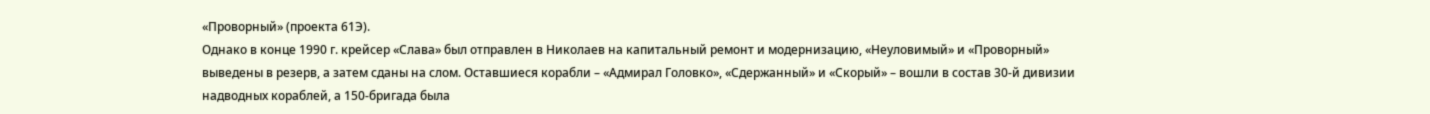«Проворный» (проекта 61Э).
Однако в конце 1990 г. крейсер «Слава» был отправлен в Николаев на капитальный ремонт и модернизацию, «Неуловимый» и «Проворный» выведены в резерв, а затем сданы на слом. Оставшиеся корабли – «Адмирал Головко», «Сдержанный» и «Скорый» – вошли в состав 30‑й дивизии надводных кораблей, а 150‑бригада была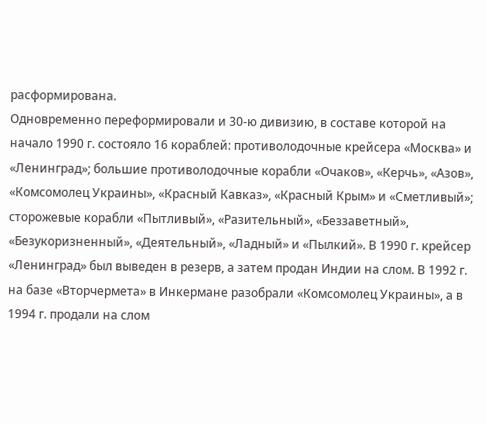расформирована.
Одновременно переформировали и 30‑ю дивизию, в составе которой на начало 1990 г. состояло 16 кораблей: противолодочные крейсера «Москва» и «Ленинград»; большие противолодочные корабли «Очаков», «Керчь», «Азов», «Комсомолец Украины», «Красный Кавказ», «Красный Крым» и «Сметливый»; сторожевые корабли «Пытливый», «Разительный», «Беззаветный», «Безукоризненный», «Деятельный», «Ладный» и «Пылкий». В 1990 г. крейсер «Ленинград» был выведен в резерв, а затем продан Индии на слом. В 1992 г. на базе «Вторчермета» в Инкермане разобрали «Комсомолец Украины», а в 1994 г. продали на слом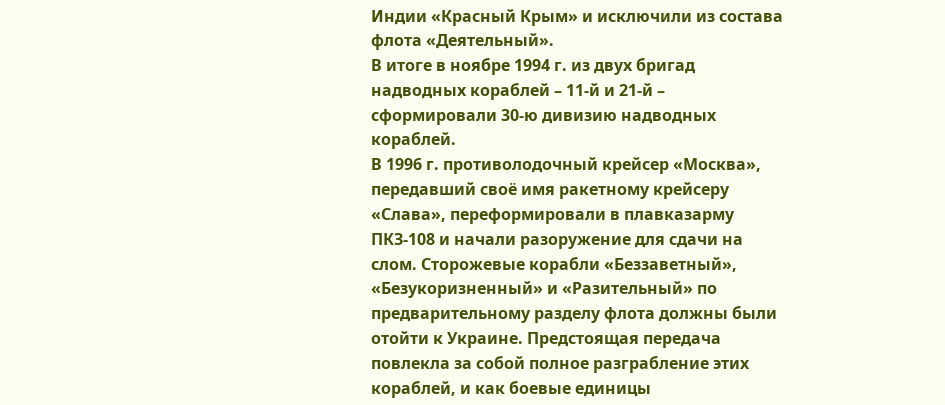Индии «Красный Крым» и исключили из состава флота «Деятельный».
В итоге в ноябре 1994 г. из двух бригад надводных кораблей – 11‑й и 21‑й – сформировали 30‑ю дивизию надводных кораблей.
В 1996 г. противолодочный крейсер «Москва», передавший своё имя ракетному крейсеру «Слава», переформировали в плавказарму ПКЗ‑108 и начали разоружение для сдачи на слом. Сторожевые корабли «Беззаветный», «Безукоризненный» и «Разительный» по предварительному разделу флота должны были отойти к Украине. Предстоящая передача повлекла за собой полное разграбление этих кораблей, и как боевые единицы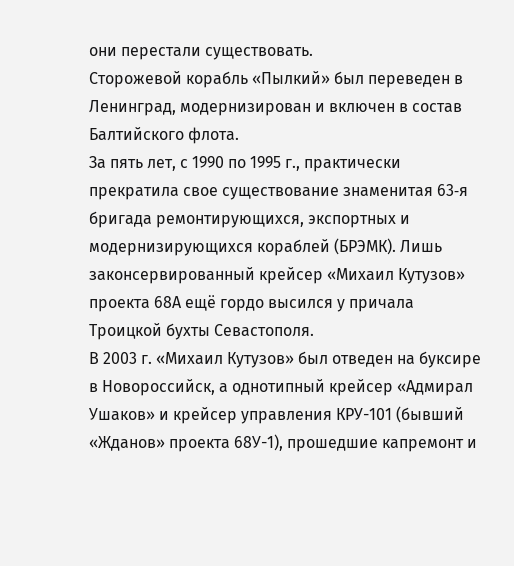они перестали существовать.
Сторожевой корабль «Пылкий» был переведен в Ленинград, модернизирован и включен в состав Балтийского флота.
За пять лет, с 1990 по 1995 г., практически прекратила свое существование знаменитая 63‑я бригада ремонтирующихся, экспортных и модернизирующихся кораблей (БРЭМК). Лишь законсервированный крейсер «Михаил Кутузов» проекта 68А ещё гордо высился у причала Троицкой бухты Севастополя.
В 2003 г. «Михаил Кутузов» был отведен на буксире в Новороссийск, а однотипный крейсер «Адмирал Ушаков» и крейсер управления КРУ-101 (бывший «Жданов» проекта 68У-1), прошедшие капремонт и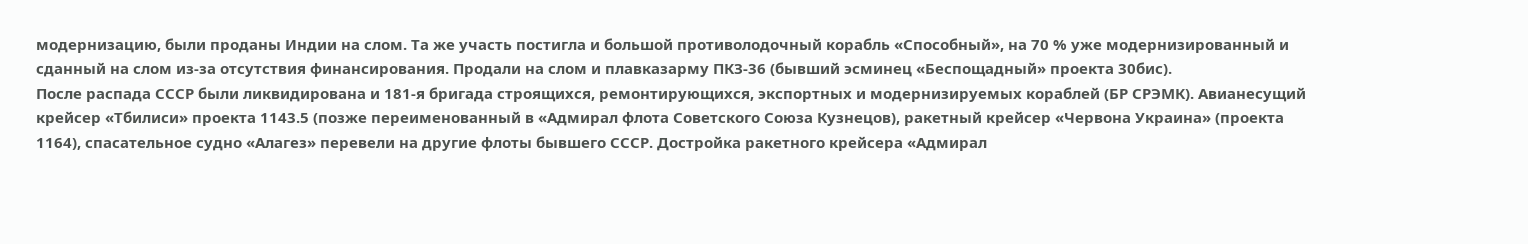модернизацию, были проданы Индии на слом. Та же участь постигла и большой противолодочный корабль «Способный», на 70 % уже модернизированный и сданный на слом из-за отсутствия финансирования. Продали на слом и плавказарму ПКЗ‑36 (бывший эсминец «Беспощадный» проекта 30бис).
После распада СССР были ликвидирована и 181‑я бригада строящихся, ремонтирующихся, экспортных и модернизируемых кораблей (БР СРЭМК). Авианесущий крейсер «Тбилиси» проекта 1143.5 (позже переименованный в «Адмирал флота Советского Союза Кузнецов), ракетный крейсер «Червона Украина» (проекта 1164), спасательное судно «Алагез» перевели на другие флоты бывшего СССР. Достройка ракетного крейсера «Адмирал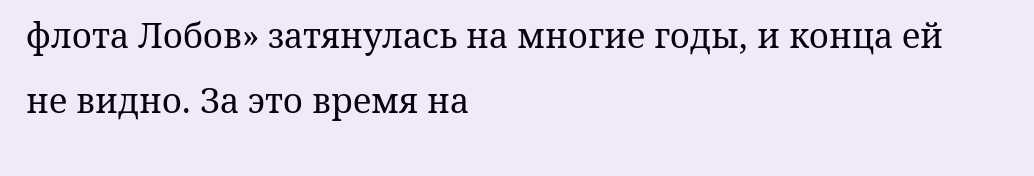флота Лобов» затянулась на многие годы, и конца ей не видно. За это время на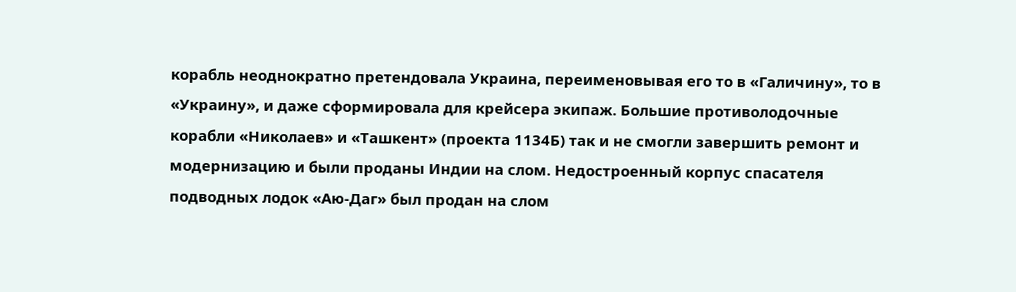корабль неоднократно претендовала Украина, переименовывая его то в «Галичину», то в «Украину», и даже сформировала для крейсера экипаж. Большие противолодочные корабли «Николаев» и «Ташкент» (проекта 1134Б) так и не смогли завершить ремонт и модернизацию и были проданы Индии на слом. Недостроенный корпус спасателя подводных лодок «Аю-Даг» был продан на слом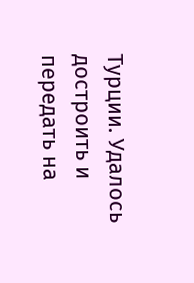Турции. Удалось достроить и передать на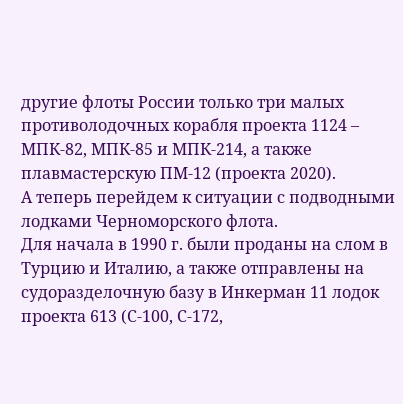другие флоты России только три малых противолодочных корабля проекта 1124 – МПК‑82, МПК‑85 и МПК‑214, а также плавмастерскую ПМ‑12 (проекта 2020).
А теперь перейдем к ситуации с подводными лодками Черноморского флота.
Для начала в 1990 г. были проданы на слом в Турцию и Италию, а также отправлены на судоразделочную базу в Инкерман 11 лодок проекта 613 (С‑100, С‑172,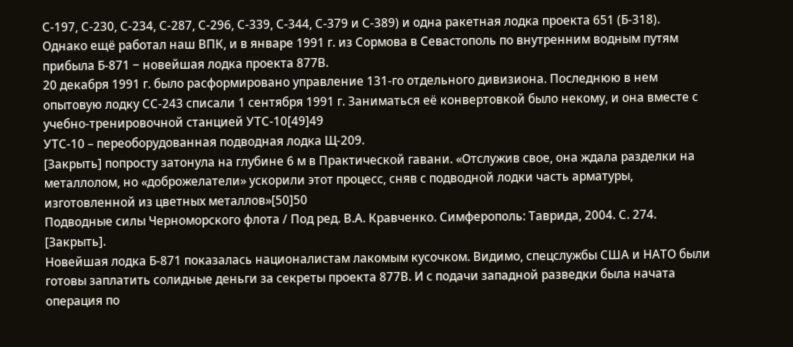С‑197, С‑230, С‑234, С‑287, С‑296, С‑339, С‑344, С‑379 и С‑389) и одна ракетная лодка проекта 651 (Б‑318).
Однако ещё работал наш ВПК, и в январе 1991 г. из Сормова в Севастополь по внутренним водным путям прибыла Б‑871 − новейшая лодка проекта 877В.
20 декабря 1991 г. было расформировано управление 131‑го отдельного дивизиона. Последнюю в нем опытовую лодку СС‑243 списали 1 сентября 1991 г. Заниматься её конвертовкой было некому, и она вместе с учебно-тренировочной станцией УТС‑10[49]49
УТС‑10 – переоборудованная подводная лодка Щ-209.
[Закрыть] попросту затонула на глубине 6 м в Практической гавани. «Отслужив свое, она ждала разделки на металлолом, но «доброжелатели» ускорили этот процесс, сняв с подводной лодки часть арматуры, изготовленной из цветных металлов»[50]50
Подводные силы Черноморского флота / Под ред. В.А. Кравченко. Симферополь: Таврида, 2004. С. 274.
[Закрыть].
Новейшая лодка Б‑871 показалась националистам лакомым кусочком. Видимо, спецслужбы США и НАТО были готовы заплатить солидные деньги за секреты проекта 877В. И с подачи западной разведки была начата операция по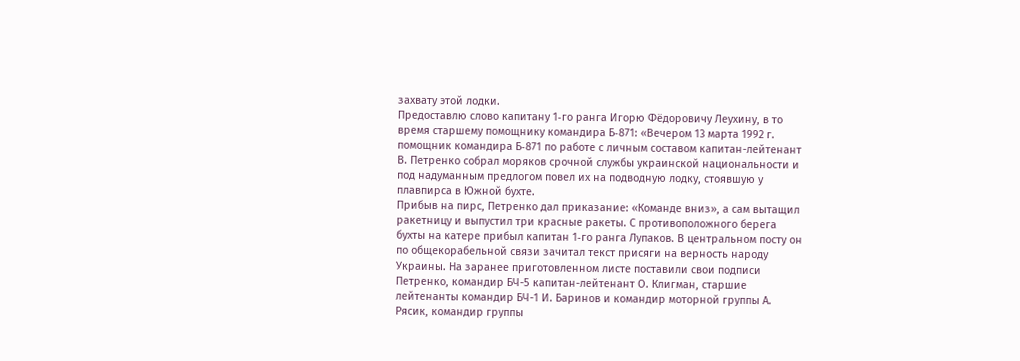захвату этой лодки.
Предоставлю слово капитану 1‑го ранга Игорю Фёдоровичу Леухину, в то время старшему помощнику командира Б‑871: «Вечером 13 марта 1992 г. помощник командира Б‑871 по работе с личным составом капитан-лейтенант В. Петренко собрал моряков срочной службы украинской национальности и под надуманным предлогом повел их на подводную лодку, стоявшую у плавпирса в Южной бухте.
Прибыв на пирс, Петренко дал приказание: «Команде вниз», а сам вытащил ракетницу и выпустил три красные ракеты. С противоположного берега бухты на катере прибыл капитан 1‑го ранга Лупаков. В центральном посту он по общекорабельной связи зачитал текст присяги на верность народу Украины. На заранее приготовленном листе поставили свои подписи Петренко, командир БЧ-5 капитан-лейтенант О. Клигман, старшие лейтенанты командир БЧ-1 И. Баринов и командир моторной группы А. Рясик, командир группы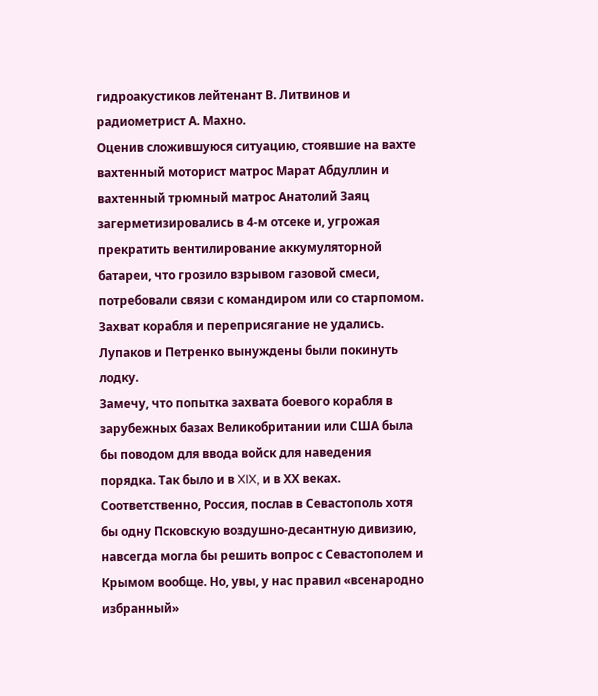гидроакустиков лейтенант В. Литвинов и радиометрист А. Махно.
Оценив сложившуюся ситуацию, стоявшие на вахте вахтенный моторист матрос Марат Абдуллин и вахтенный трюмный матрос Анатолий Заяц загерметизировались в 4‑м отсеке и, угрожая прекратить вентилирование аккумуляторной батареи, что грозило взрывом газовой смеси, потребовали связи с командиром или со старпомом. Захват корабля и переприсягание не удались. Лупаков и Петренко вынуждены были покинуть лодку.
Замечу, что попытка захвата боевого корабля в зарубежных базах Великобритании или США была бы поводом для ввода войск для наведения порядка. Так было и в XIX, и в ХХ веках. Соответственно, Россия, послав в Севастополь хотя бы одну Псковскую воздушно-десантную дивизию, навсегда могла бы решить вопрос с Севастополем и Крымом вообще. Но, увы, у нас правил «всенародно избранный»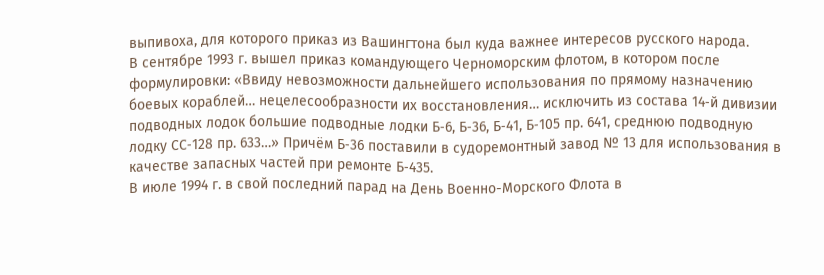выпивоха, для которого приказ из Вашингтона был куда важнее интересов русского народа.
В сентябре 1993 г. вышел приказ командующего Черноморским флотом, в котором после формулировки: «Ввиду невозможности дальнейшего использования по прямому назначению боевых кораблей… нецелесообразности их восстановления… исключить из состава 14‑й дивизии подводных лодок большие подводные лодки Б‑6, Б‑36, Б‑41, Б‑105 пр. 641, среднюю подводную лодку СС‑128 пр. 633…» Причём Б‑36 поставили в судоремонтный завод № 13 для использования в качестве запасных частей при ремонте Б‑435.
В июле 1994 г. в свой последний парад на День Военно-Морского Флота в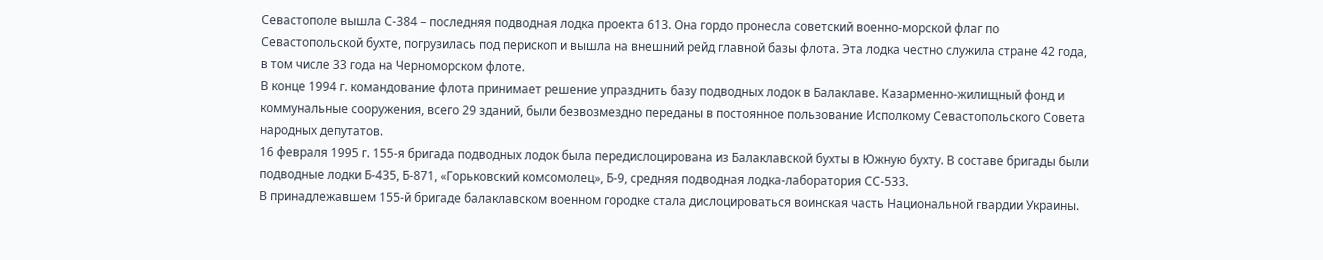Севастополе вышла С‑384 – последняя подводная лодка проекта 613. Она гордо пронесла советский военно-морской флаг по Севастопольской бухте, погрузилась под перископ и вышла на внешний рейд главной базы флота. Эта лодка честно служила стране 42 года, в том числе 33 года на Черноморском флоте.
В конце 1994 г. командование флота принимает решение упразднить базу подводных лодок в Балаклаве. Казарменно-жилищный фонд и коммунальные сооружения, всего 29 зданий, были безвозмездно переданы в постоянное пользование Исполкому Севастопольского Совета народных депутатов.
16 февраля 1995 г. 155‑я бригада подводных лодок была передислоцирована из Балаклавской бухты в Южную бухту. В составе бригады были подводные лодки Б‑435, Б‑871, «Горьковский комсомолец», Б‑9, средняя подводная лодка-лаборатория СС‑533.
В принадлежавшем 155‑й бригаде балаклавском военном городке стала дислоцироваться воинская часть Национальной гвардии Украины.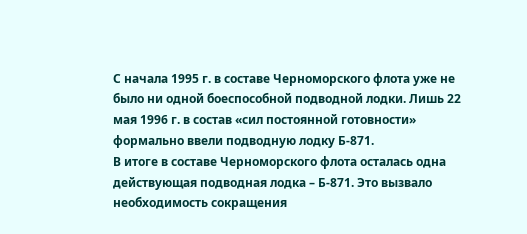С начала 1995 г. в составе Черноморского флота уже не было ни одной боеспособной подводной лодки. Лишь 22 мая 1996 г. в состав «сил постоянной готовности» формально ввели подводную лодку Б‑871.
В итоге в составе Черноморского флота осталась одна действующая подводная лодка – Б‑871. Это вызвало необходимость сокращения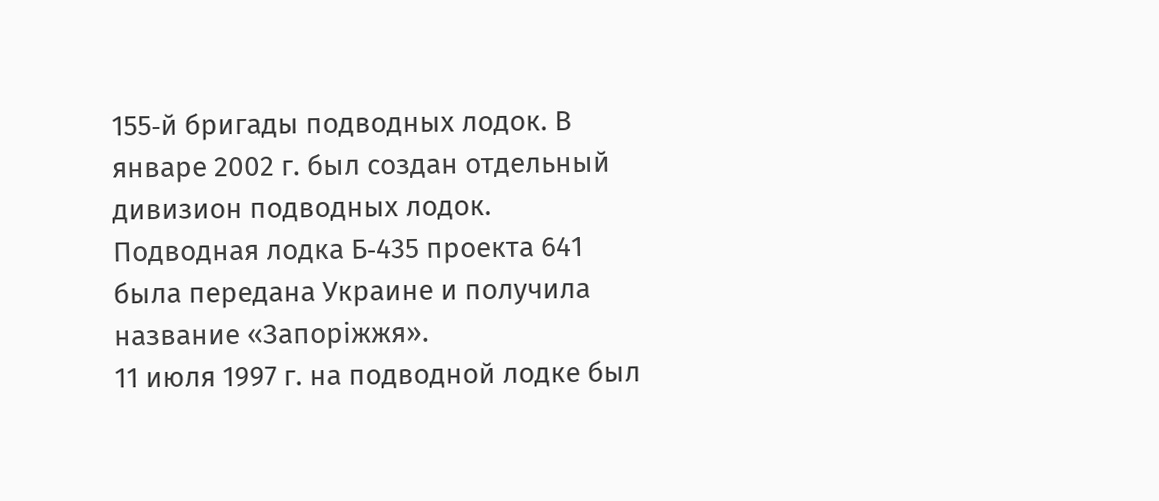155‑й бригады подводных лодок. В январе 2002 г. был создан отдельный дивизион подводных лодок.
Подводная лодка Б‑435 проекта 641 была передана Украине и получила название «Запорiжжя».
11 июля 1997 г. на подводной лодке был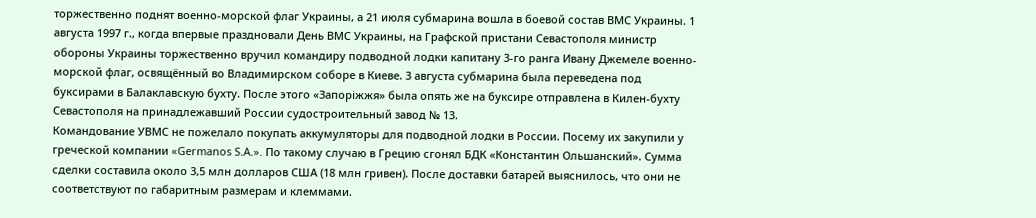торжественно поднят военно-морской флаг Украины, а 21 июля субмарина вошла в боевой состав ВМС Украины. 1 августа 1997 г., когда впервые праздновали День ВМС Украины, на Графской пристани Севастополя министр обороны Украины торжественно вручил командиру подводной лодки капитану 3‑го ранга Ивану Джемеле военно-морской флаг, освящённый во Владимирском соборе в Киеве. 3 августа субмарина была переведена под буксирами в Балаклавскую бухту. После этого «Запорiжжя» была опять же на буксире отправлена в Килен-бухту Севастополя на принадлежавший России судостроительный завод № 13.
Командование УВМС не пожелало покупать аккумуляторы для подводной лодки в России. Посему их закупили у греческой компании «Germanos S.A.». По такому случаю в Грецию сгонял БДК «Константин Ольшанский». Сумма сделки составила около 3,5 млн долларов США (18 млн гривен). После доставки батарей выяснилось, что они не соответствуют по габаритным размерам и клеммами.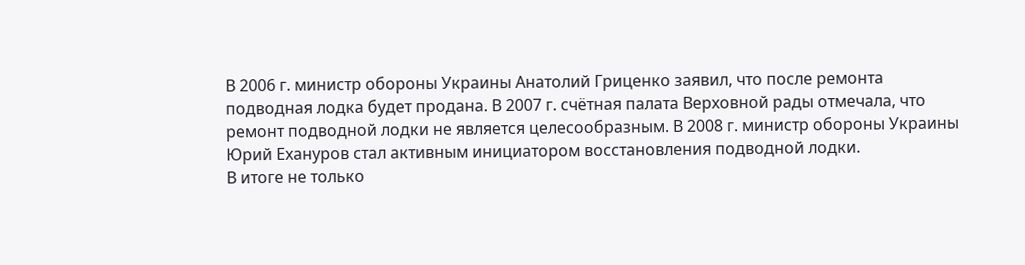В 2006 г. министр обороны Украины Анатолий Гриценко заявил, что после ремонта подводная лодка будет продана. В 2007 г. счётная палата Верховной рады отмечала, что ремонт подводной лодки не является целесообразным. В 2008 г. министр обороны Украины Юрий Ехануров стал активным инициатором восстановления подводной лодки.
В итоге не только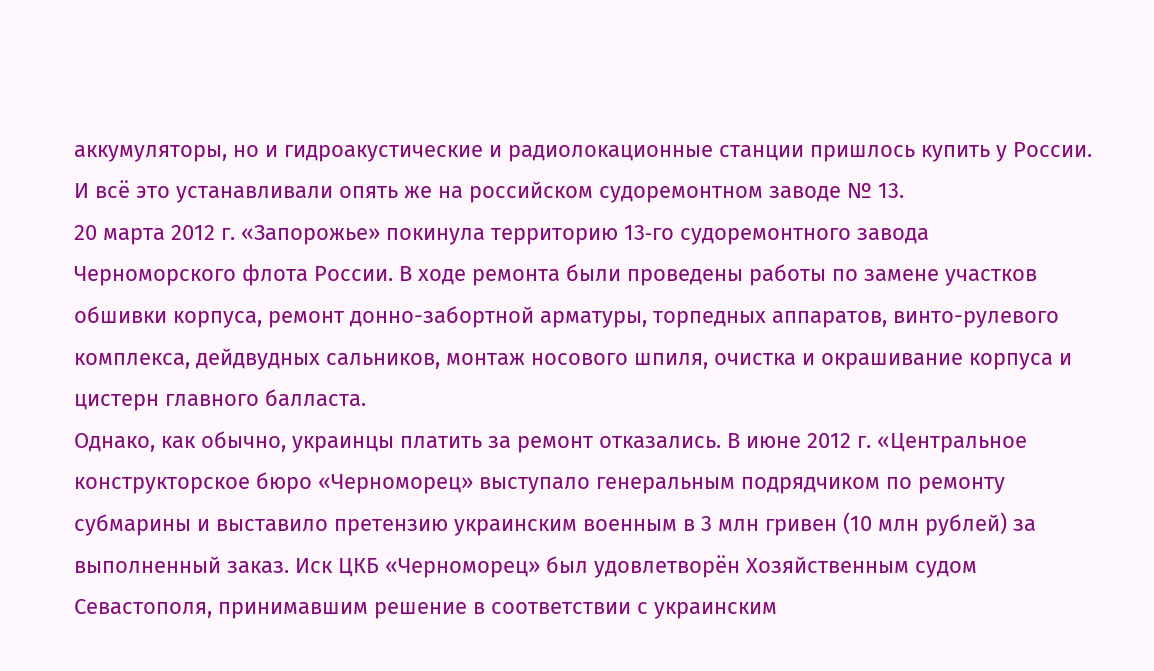аккумуляторы, но и гидроакустические и радиолокационные станции пришлось купить у России. И всё это устанавливали опять же на российском судоремонтном заводе № 13.
20 марта 2012 г. «Запорожье» покинула территорию 13‑го судоремонтного завода Черноморского флота России. В ходе ремонта были проведены работы по замене участков обшивки корпуса, ремонт донно-забортной арматуры, торпедных аппаратов, винто-рулевого комплекса, дейдвудных сальников, монтаж носового шпиля, очистка и окрашивание корпуса и цистерн главного балласта.
Однако, как обычно, украинцы платить за ремонт отказались. В июне 2012 г. «Центральное конструкторское бюро «Черноморец» выступало генеральным подрядчиком по ремонту субмарины и выставило претензию украинским военным в 3 млн гривен (10 млн рублей) за выполненный заказ. Иск ЦКБ «Черноморец» был удовлетворён Хозяйственным судом Севастополя, принимавшим решение в соответствии с украинским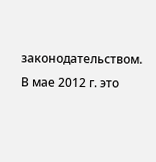законодательством. В мае 2012 г. это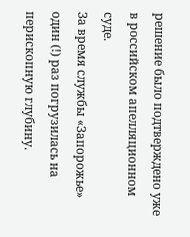решение было подтверждено уже в российском апелляционном суде.
За время службы «Запорожье» один (!) раз погрузилась на перископную глубину.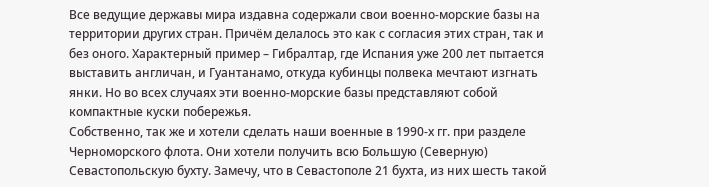Все ведущие державы мира издавна содержали свои военно-морские базы на территории других стран. Причём делалось это как с согласия этих стран, так и без оного. Характерный пример – Гибралтар, где Испания уже 200 лет пытается выставить англичан, и Гуантанамо, откуда кубинцы полвека мечтают изгнать янки. Но во всех случаях эти военно-морские базы представляют собой компактные куски побережья.
Собственно, так же и хотели сделать наши военные в 1990‑х гг. при разделе Черноморского флота. Они хотели получить всю Большую (Северную) Севастопольскую бухту. Замечу, что в Севастополе 21 бухта, из них шесть такой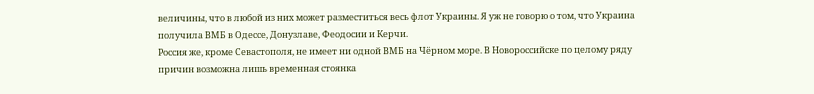величины, что в любой из них может разместиться весь флот Украины. Я уж не говорю о том, что Украина получила ВМБ в Одессе, Донузлаве, Феодосии и Керчи.
Россия же, кроме Севастополя, не имеет ни одной ВМБ на Чёрном море. В Новороссийске по целому ряду причин возможна лишь временная стоянка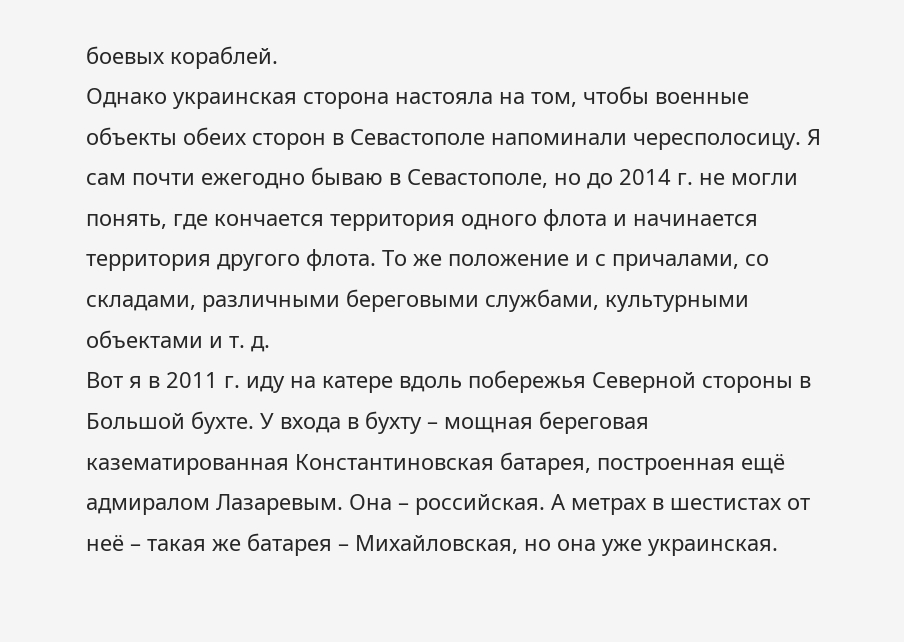боевых кораблей.
Однако украинская сторона настояла на том, чтобы военные объекты обеих сторон в Севастополе напоминали чересполосицу. Я сам почти ежегодно бываю в Севастополе, но до 2014 г. не могли понять, где кончается территория одного флота и начинается территория другого флота. То же положение и с причалами, со складами, различными береговыми службами, культурными объектами и т. д.
Вот я в 2011 г. иду на катере вдоль побережья Северной стороны в Большой бухте. У входа в бухту – мощная береговая казематированная Константиновская батарея, построенная ещё адмиралом Лазаревым. Она – российская. А метрах в шестистах от неё – такая же батарея – Михайловская, но она уже украинская.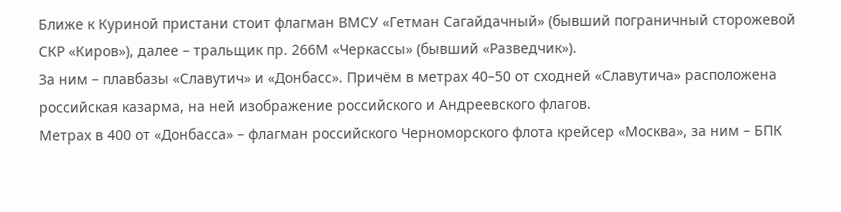Ближе к Куриной пристани стоит флагман ВМСУ «Гетман Сагайдачный» (бывший пограничный сторожевой СКР «Киров»), далее – тральщик пр. 266М «Черкассы» (бывший «Разведчик»).
За ним – плавбазы «Славутич» и «Донбасс». Причём в метрах 40–50 от сходней «Славутича» расположена российская казарма, на ней изображение российского и Андреевского флагов.
Метрах в 400 от «Донбасса» – флагман российского Черноморского флота крейсер «Москва», за ним – БПК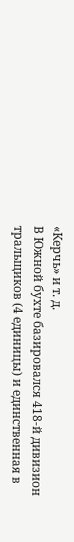«Керчь» и т. д.
В Южной бухте базировался 418‑й дивизион тральщиков (4 единицы) и единственная в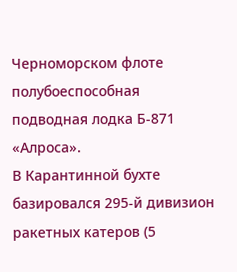Черноморском флоте полубоеспособная подводная лодка Б‑871 «Алроса».
В Карантинной бухте базировался 295‑й дивизион ракетных катеров (5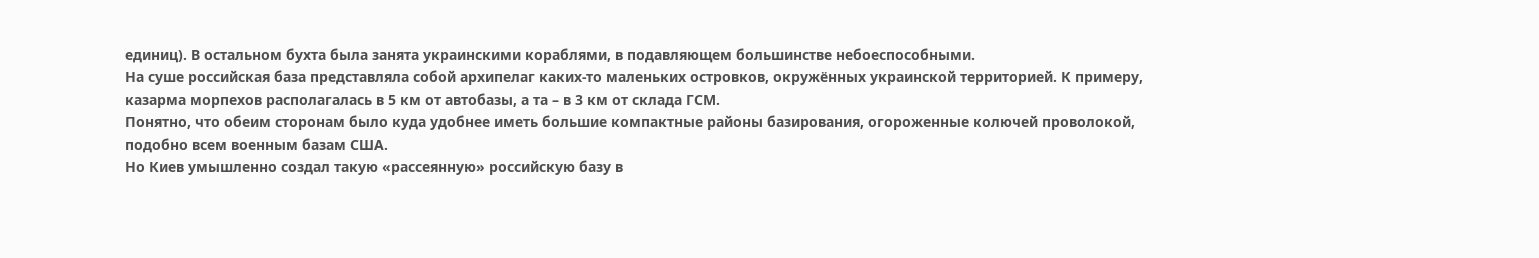единиц). В остальном бухта была занята украинскими кораблями, в подавляющем большинстве небоеспособными.
На суше российская база представляла собой архипелаг каких-то маленьких островков, окружённых украинской территорией. К примеру, казарма морпехов располагалась в 5 км от автобазы, а та – в 3 км от склада ГСМ.
Понятно, что обеим сторонам было куда удобнее иметь большие компактные районы базирования, огороженные колючей проволокой, подобно всем военным базам США.
Но Киев умышленно создал такую «рассеянную» российскую базу в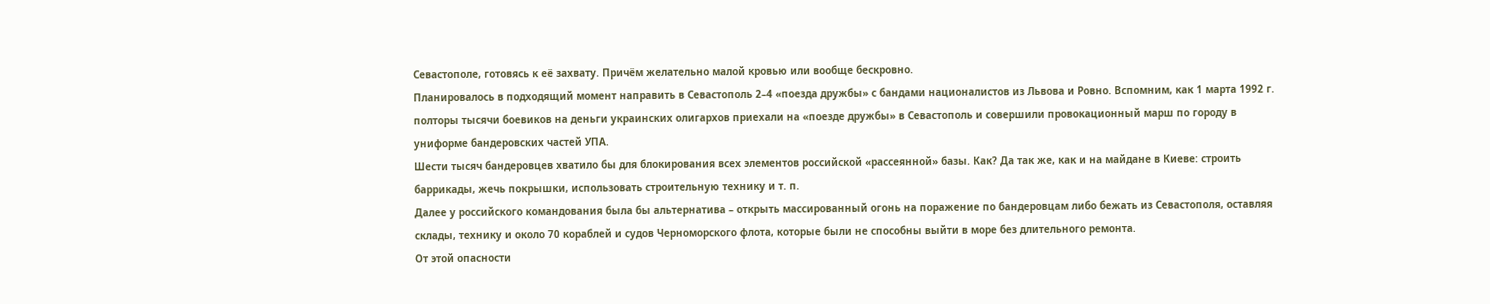Севастополе, готовясь к её захвату. Причём желательно малой кровью или вообще бескровно.
Планировалось в подходящий момент направить в Севастополь 2–4 «поезда дружбы» с бандами националистов из Львова и Ровно. Вспомним, как 1 марта 1992 г. полторы тысячи боевиков на деньги украинских олигархов приехали на «поезде дружбы» в Севастополь и совершили провокационный марш по городу в униформе бандеровских частей УПА.
Шести тысяч бандеровцев хватило бы для блокирования всех элементов российской «рассеянной» базы. Как? Да так же, как и на майдане в Киеве: строить баррикады, жечь покрышки, использовать строительную технику и т. п.
Далее у российского командования была бы альтернатива – открыть массированный огонь на поражение по бандеровцам либо бежать из Севастополя, оставляя склады, технику и около 70 кораблей и судов Черноморского флота, которые были не способны выйти в море без длительного ремонта.
От этой опасности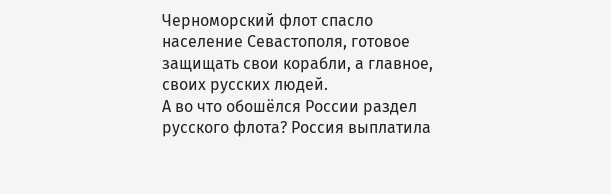Черноморский флот спасло население Севастополя, готовое защищать свои корабли, а главное, своих русских людей.
А во что обошёлся России раздел русского флота? Россия выплатила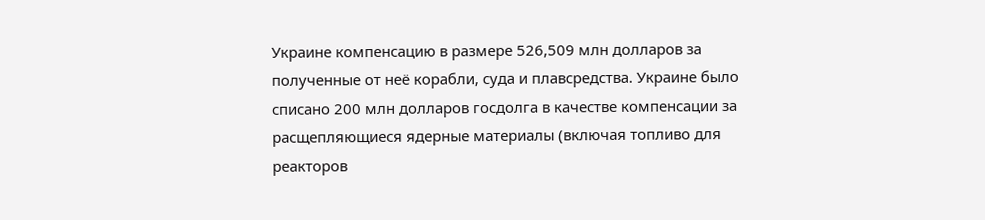Украине компенсацию в размере 526,509 млн долларов за полученные от неё корабли, суда и плавсредства. Украине было списано 200 млн долларов госдолга в качестве компенсации за расщепляющиеся ядерные материалы (включая топливо для реакторов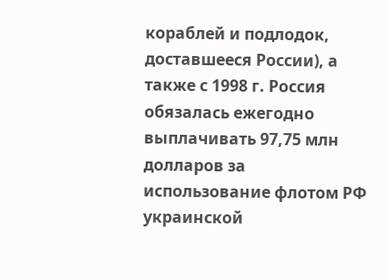кораблей и подлодок, доставшееся России), а также с 1998 г. Россия обязалась ежегодно выплачивать 97,75 млн долларов за использование флотом РФ украинской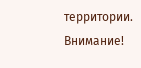территории.
Внимание!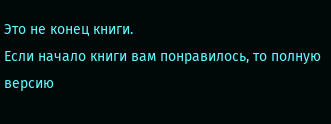Это не конец книги.
Если начало книги вам понравилось, то полную версию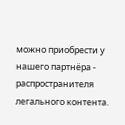можно приобрести у нашего партнёра - распространителя легального контента.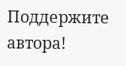Поддержите автора!